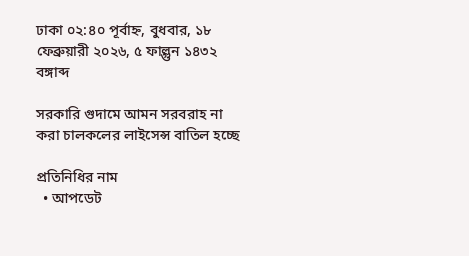ঢাকা ০২:৪০ পূর্বাহ্ন, বুধবার, ১৮ ফেব্রুয়ারী ২০২৬, ৫ ফাল্গুন ১৪৩২ বঙ্গাব্দ

সরকারি গুদামে আমন সরবরাহ না করা চালকলের লাইসেন্স বাতিল হচ্ছে

প্রতিনিধির নাম
  • আপডেট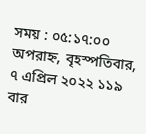সময় : ০৫:১৭:০০ অপরাহ্ন, বৃহস্পতিবার, ৭ এপ্রিল ২০২২ ১১৯ বার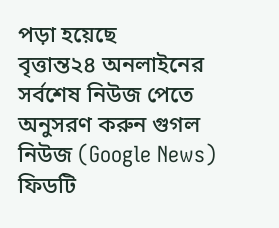পড়া হয়েছে
বৃত্তান্ত২৪ অনলাইনের সর্বশেষ নিউজ পেতে অনুসরণ করুন গুগল নিউজ (Google News) ফিডটি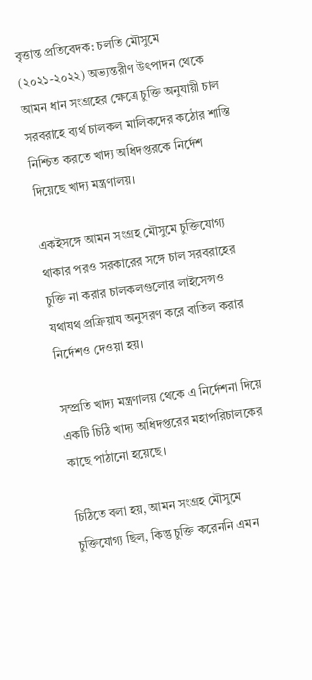বৃত্তান্ত প্রতিবেদক: চলতি মৌসুমে (২০২১-২০২২) অভ্যন্তরীণ উৎপাদন থেকে আমন ধান সংগ্রহের ক্ষেত্রে চুক্তি অনুযায়ী চাল সরবরাহে ব্যর্থ চালকল মালিকদের কঠোর শাস্তি নিশ্চিত করতে খাদ্য অধিদপ্তরকে নির্দেশ দিয়েছে খাদ্য মন্ত্রণালয়।

একইসঙ্গে আমন সংগ্রহ মৌসুমে চুক্তিযোগ্য থাকার পরও সরকারের সঙ্গে চাল সরবরাহের চুক্তি না করার চালকলগুলোর লাইসেন্সও যথাযথ প্রক্রিয়ায অনুসরণ করে বাতিল করার নির্দেশও দেওয়া হয়।

সম্প্রতি খাদ্য মন্ত্রণালয় থেকে এ নির্দেশনা দিয়ে একটি চিঠি খাদ্য অধিদপ্তরের মহাপরিচালকের কাছে পাঠানো হয়েছে।

চিঠিতে বলা হয়, আমন সংগ্রহ মৌসুমে চুক্তিযোগ্য ছিল, কিন্তু চুক্তি করেননি এমন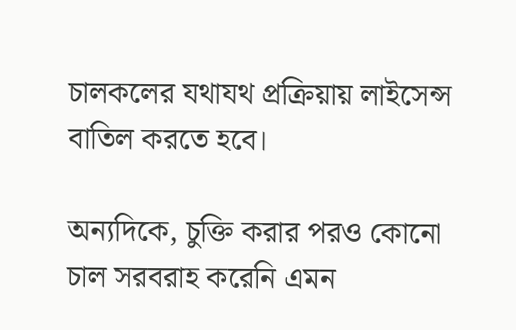চালকলের যথাযথ প্রক্রিয়ায় লাইসেন্স বাতিল করতে হবে।

অন্যদিকে, চুক্তি করার পরও কোনো চাল সরবরাহ করেনি এমন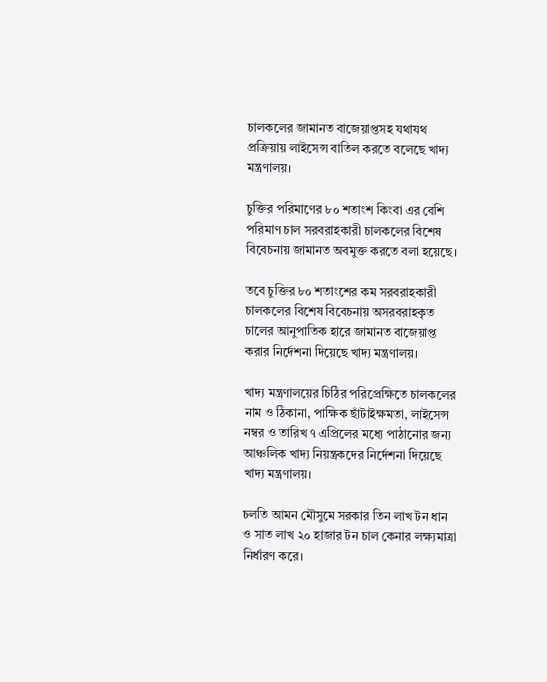চালকলের জামানত বাজেয়াপ্তসহ যথাযথ প্রক্রিয়ায় লাইসেন্স বাতিল করতে বলেছে খাদ্য মন্ত্রণালয়।

চুক্তির পরিমাণের ৮০ শতাংশ কিংবা এর বেশি পরিমাণ চাল সরবরাহকারী চালকলের বিশেষ বিবেচনায় জামানত অবমুক্ত করতে বলা হয়েছে।

তবে চুক্তির ৮০ শতাংশের কম সরবরাহকারী চালকলের বিশেষ বিবেচনায় অসরবরাহকৃত চালের আনুপাতিক হারে জামানত বাজেয়াপ্ত করার নির্দেশনা দিয়েছে খাদ্য মন্ত্রণালয়।

খাদ্য মন্ত্রণালয়ের চিঠির পরিপ্রেক্ষিতে চালকলের নাম ও ঠিকানা, পাক্ষিক ছাঁটাইক্ষমতা, লাইসেন্স নম্বর ও তারিখ ৭ এপ্রিলের মধ্যে পাঠানোর জন্য আঞ্চলিক খাদ্য নিয়ন্ত্রকদের নির্দেশনা দিয়েছে খাদ্য মন্ত্রণালয়।

চলতি আমন মৌসুমে সরকার তিন লাখ টন ধান ও সাত লাখ ২০ হাজার টন চাল কেনার লক্ষ্যমাত্রা নির্ধারণ করে।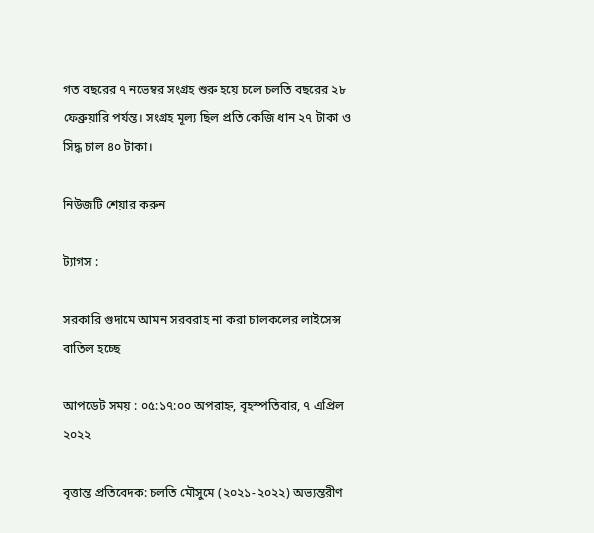গত বছরের ৭ নভেম্বর সংগ্রহ শুরু হয়ে চলে চলতি বছরের ২৮ ফেব্রুয়ারি পর্যন্ত। সংগ্রহ মূল্য ছিল প্রতি কেজি ধান ২৭ টাকা ও সিদ্ধ চাল ৪০ টাকা।

নিউজটি শেয়ার করুন

ট্যাগস :

সরকারি গুদামে আমন সরবরাহ না করা চালকলের লাইসেন্স বাতিল হচ্ছে

আপডেট সময় : ০৫:১৭:০০ অপরাহ্ন, বৃহস্পতিবার, ৭ এপ্রিল ২০২২

বৃত্তান্ত প্রতিবেদক: চলতি মৌসুমে (২০২১-২০২২) অভ্যন্তরীণ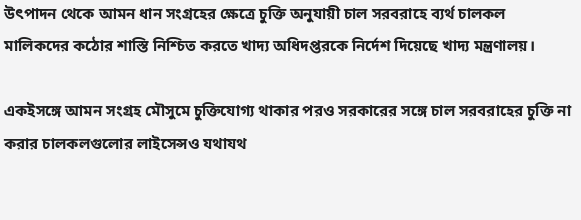উৎপাদন থেকে আমন ধান সংগ্রহের ক্ষেত্রে চুক্তি অনুযায়ী চাল সরবরাহে ব্যর্থ চালকল মালিকদের কঠোর শাস্তি নিশ্চিত করতে খাদ্য অধিদপ্তরকে নির্দেশ দিয়েছে খাদ্য মন্ত্রণালয়।

একইসঙ্গে আমন সংগ্রহ মৌসুমে চুক্তিযোগ্য থাকার পরও সরকারের সঙ্গে চাল সরবরাহের চুক্তি না করার চালকলগুলোর লাইসেন্সও যথাযথ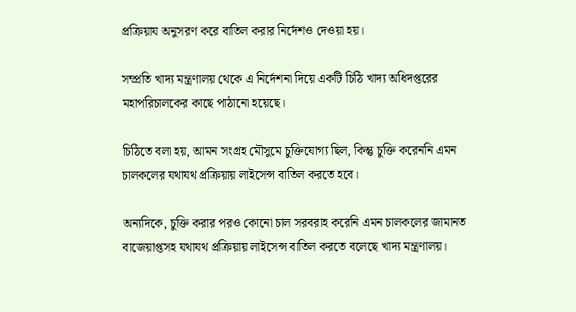প্রক্রিয়ায অনুসরণ করে বাতিল করার নির্দেশও দেওয়া হয়।

সম্প্রতি খাদ্য মন্ত্রণালয় থেকে এ নির্দেশনা দিয়ে একটি চিঠি খাদ্য অধিদপ্তরের মহাপরিচালকের কাছে পাঠানো হয়েছে।

চিঠিতে বলা হয়, আমন সংগ্রহ মৌসুমে চুক্তিযোগ্য ছিল, কিন্তু চুক্তি করেননি এমন চালকলের যথাযথ প্রক্রিয়ায় লাইসেন্স বাতিল করতে হবে।

অন্যদিকে, চুক্তি করার পরও কোনো চাল সরবরাহ করেনি এমন চালকলের জামানত বাজেয়াপ্তসহ যথাযথ প্রক্রিয়ায় লাইসেন্স বাতিল করতে বলেছে খাদ্য মন্ত্রণালয়।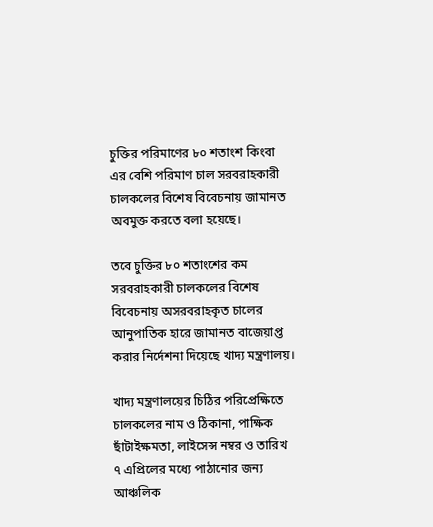চুক্তির পরিমাণের ৮০ শতাংশ কিংবা এর বেশি পরিমাণ চাল সরবরাহকারী চালকলের বিশেষ বিবেচনায় জামানত অবমুক্ত করতে বলা হয়েছে।

তবে চুক্তির ৮০ শতাংশের কম সরবরাহকারী চালকলের বিশেষ বিবেচনায় অসরবরাহকৃত চালের আনুপাতিক হারে জামানত বাজেয়াপ্ত করার নির্দেশনা দিয়েছে খাদ্য মন্ত্রণালয়।

খাদ্য মন্ত্রণালয়ের চিঠির পরিপ্রেক্ষিতে চালকলের নাম ও ঠিকানা, পাক্ষিক ছাঁটাইক্ষমতা, লাইসেন্স নম্বর ও তারিখ ৭ এপ্রিলের মধ্যে পাঠানোর জন্য আঞ্চলিক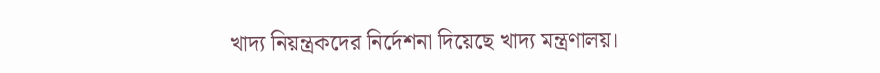খাদ্য নিয়ন্ত্রকদের নির্দেশনা দিয়েছে খাদ্য মন্ত্রণালয়।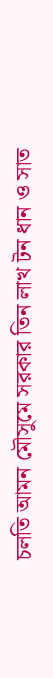চলতি আমন মৌসুমে সরকার তিন লাখ টন ধান ও সাত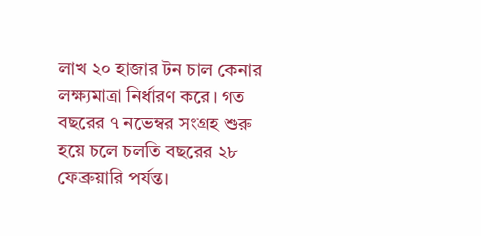লাখ ২০ হাজার টন চাল কেনার লক্ষ্যমাত্রা নির্ধারণ করে। গত বছরের ৭ নভেম্বর সংগ্রহ শুরু হয়ে চলে চলতি বছরের ২৮ ফেব্রুয়ারি পর্যন্ত।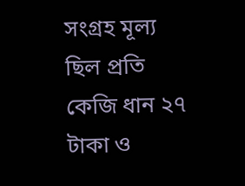সংগ্রহ মূল্য ছিল প্রতি কেজি ধান ২৭ টাকা ও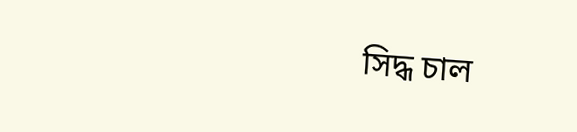সিদ্ধ চাল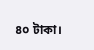৪০ টাকা।